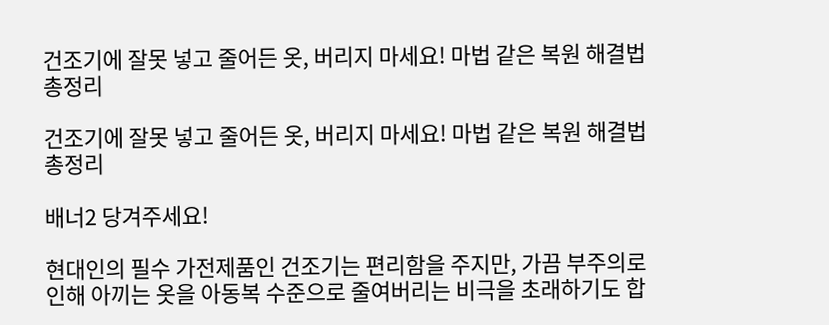건조기에 잘못 넣고 줄어든 옷, 버리지 마세요! 마법 같은 복원 해결법 총정리

건조기에 잘못 넣고 줄어든 옷, 버리지 마세요! 마법 같은 복원 해결법 총정리

배너2 당겨주세요!

현대인의 필수 가전제품인 건조기는 편리함을 주지만, 가끔 부주의로 인해 아끼는 옷을 아동복 수준으로 줄여버리는 비극을 초래하기도 합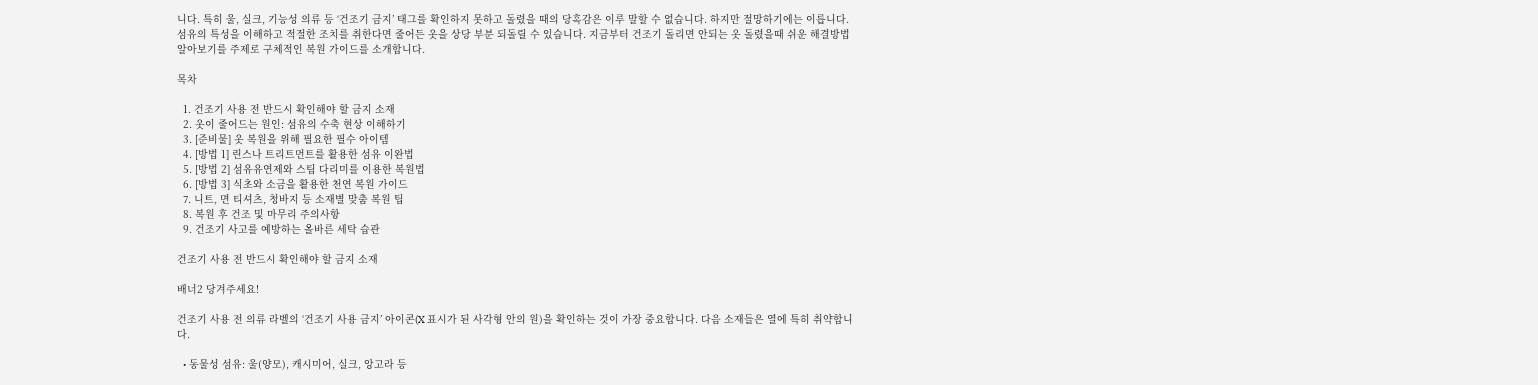니다. 특히 울, 실크, 기능성 의류 등 ‘건조기 금지’ 태그를 확인하지 못하고 돌렸을 때의 당혹감은 이루 말할 수 없습니다. 하지만 절망하기에는 이릅니다. 섬유의 특성을 이해하고 적절한 조치를 취한다면 줄어든 옷을 상당 부분 되돌릴 수 있습니다. 지금부터 건조기 돌리면 안되는 옷 돌렸을때 쉬운 해결방법 알아보기를 주제로 구체적인 복원 가이드를 소개합니다.

목차

  1. 건조기 사용 전 반드시 확인해야 할 금지 소재
  2. 옷이 줄어드는 원인: 섬유의 수축 현상 이해하기
  3. [준비물] 옷 복원을 위해 필요한 필수 아이템
  4. [방법 1] 린스나 트리트먼트를 활용한 섬유 이완법
  5. [방법 2] 섬유유연제와 스팀 다리미를 이용한 복원법
  6. [방법 3] 식초와 소금을 활용한 천연 복원 가이드
  7. 니트, 면 티셔츠, 청바지 등 소재별 맞춤 복원 팁
  8. 복원 후 건조 및 마무리 주의사항
  9. 건조기 사고를 예방하는 올바른 세탁 습관

건조기 사용 전 반드시 확인해야 할 금지 소재

배너2 당겨주세요!

건조기 사용 전 의류 라벨의 ‘건조기 사용 금지’ 아이콘(X 표시가 된 사각형 안의 원)을 확인하는 것이 가장 중요합니다. 다음 소재들은 열에 특히 취약합니다.

  • 동물성 섬유: 울(양모), 캐시미어, 실크, 앙고라 등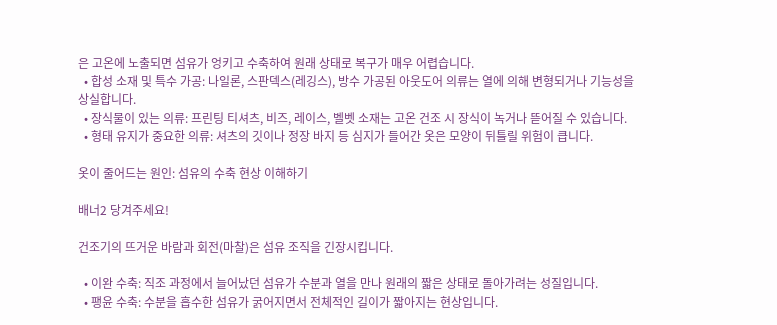은 고온에 노출되면 섬유가 엉키고 수축하여 원래 상태로 복구가 매우 어렵습니다.
  • 합성 소재 및 특수 가공: 나일론, 스판덱스(레깅스), 방수 가공된 아웃도어 의류는 열에 의해 변형되거나 기능성을 상실합니다.
  • 장식물이 있는 의류: 프린팅 티셔츠, 비즈, 레이스, 벨벳 소재는 고온 건조 시 장식이 녹거나 뜯어질 수 있습니다.
  • 형태 유지가 중요한 의류: 셔츠의 깃이나 정장 바지 등 심지가 들어간 옷은 모양이 뒤틀릴 위험이 큽니다.

옷이 줄어드는 원인: 섬유의 수축 현상 이해하기

배너2 당겨주세요!

건조기의 뜨거운 바람과 회전(마찰)은 섬유 조직을 긴장시킵니다.

  • 이완 수축: 직조 과정에서 늘어났던 섬유가 수분과 열을 만나 원래의 짧은 상태로 돌아가려는 성질입니다.
  • 팽윤 수축: 수분을 흡수한 섬유가 굵어지면서 전체적인 길이가 짧아지는 현상입니다.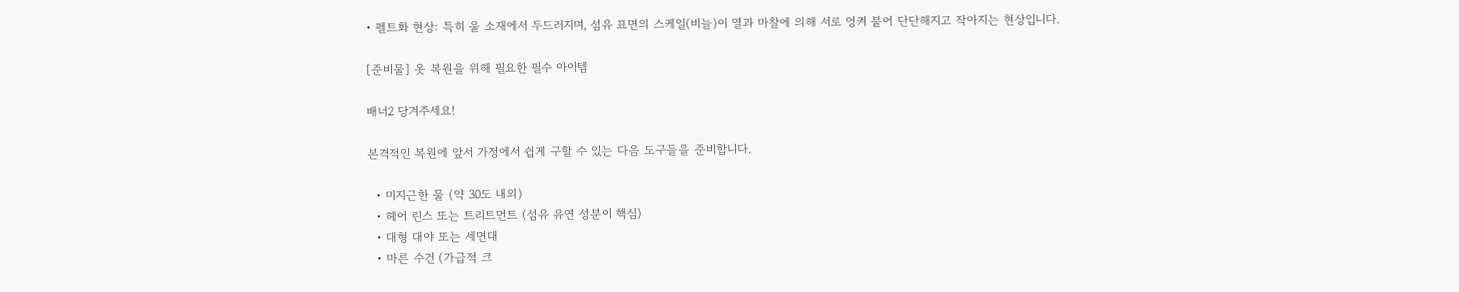• 펠트화 현상: 특히 울 소재에서 두드러지며, 섬유 표면의 스케일(비늘)이 열과 마찰에 의해 서로 엉켜 붙어 단단해지고 작아지는 현상입니다.

[준비물] 옷 복원을 위해 필요한 필수 아이템

배너2 당겨주세요!

본격적인 복원에 앞서 가정에서 쉽게 구할 수 있는 다음 도구들을 준비합니다.

  • 미지근한 물 (약 30도 내외)
  • 헤어 린스 또는 트리트먼트 (섬유 유연 성분이 핵심)
  • 대형 대야 또는 세면대
  • 마른 수건 (가급적 크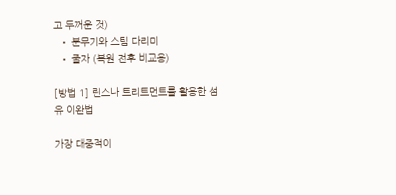고 두꺼운 것)
  • 분무기와 스팀 다리미
  • 줄자 (복원 전후 비교용)

[방법 1] 린스나 트리트먼트를 활용한 섬유 이완법

가장 대중적이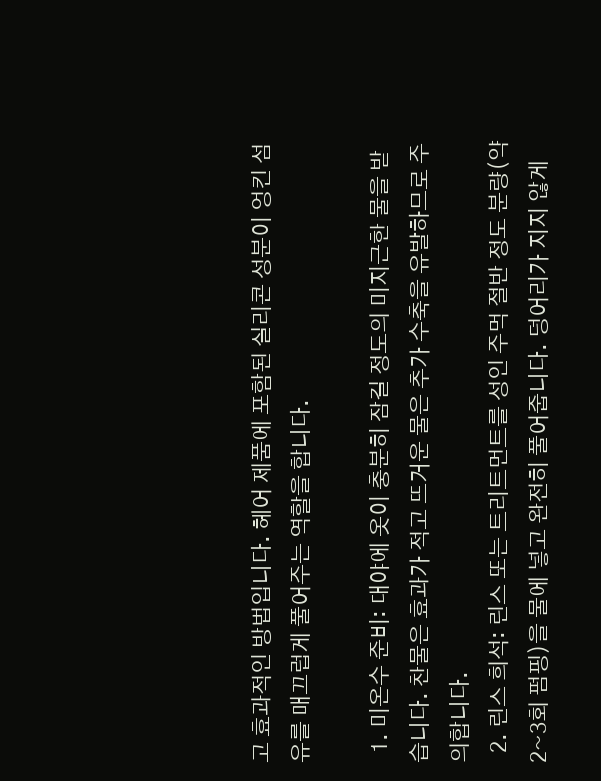고 효과적인 방법입니다. 헤어 제품에 포함된 실리콘 성분이 엉킨 섬유를 매끄럽게 풀어주는 역할을 합니다.

  1. 미온수 준비: 대야에 옷이 충분히 잠길 정도의 미지근한 물을 받습니다. 찬물은 효과가 적고 뜨거운 물은 추가 수축을 유발하므로 주의합니다.
  2. 린스 희석: 린스 또는 트리트먼트를 성인 주먹 절반 정도 분량(약 2~3회 펌핑)을 물에 넣고 완전히 풀어줍니다. 덩어리가 지지 않게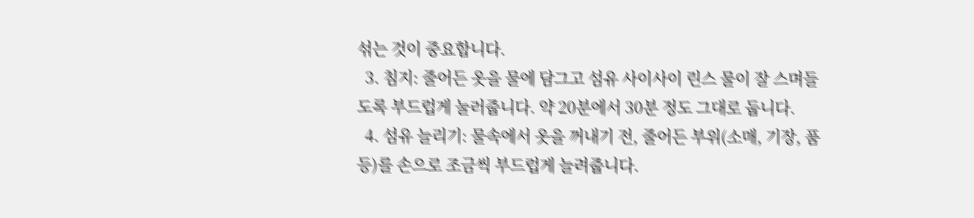섞는 것이 중요합니다.
  3. 침지: 줄어든 옷을 물에 담그고 섬유 사이사이 린스 물이 잘 스며들도록 부드럽게 눌러줍니다. 약 20분에서 30분 정도 그대로 둡니다.
  4. 섬유 늘리기: 물속에서 옷을 꺼내기 전, 줄어든 부위(소매, 기장, 품 등)를 손으로 조금씩 부드럽게 늘려줍니다.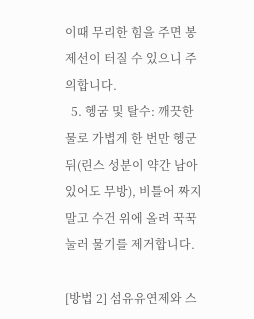이때 무리한 힘을 주면 봉제선이 터질 수 있으니 주의합니다.
  5. 헹굼 및 탈수: 깨끗한 물로 가볍게 한 번만 헹군 뒤(린스 성분이 약간 남아있어도 무방), 비틀어 짜지 말고 수건 위에 올려 꾹꾹 눌러 물기를 제거합니다.

[방법 2] 섬유유연제와 스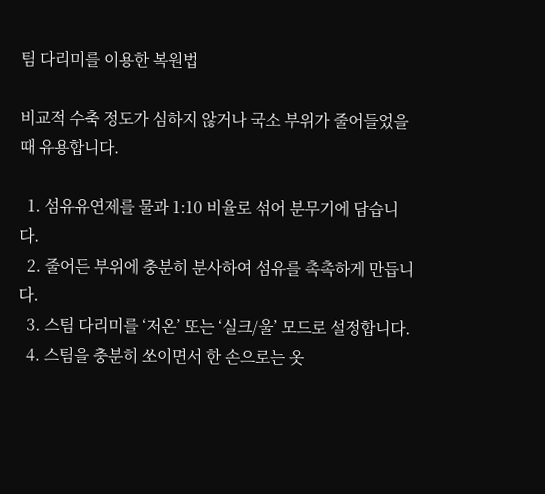팀 다리미를 이용한 복원법

비교적 수축 정도가 심하지 않거나 국소 부위가 줄어들었을 때 유용합니다.

  1. 섬유유연제를 물과 1:10 비율로 섞어 분무기에 담습니다.
  2. 줄어든 부위에 충분히 분사하여 섬유를 촉촉하게 만듭니다.
  3. 스팀 다리미를 ‘저온’ 또는 ‘실크/울’ 모드로 설정합니다.
  4. 스팀을 충분히 쏘이면서 한 손으로는 옷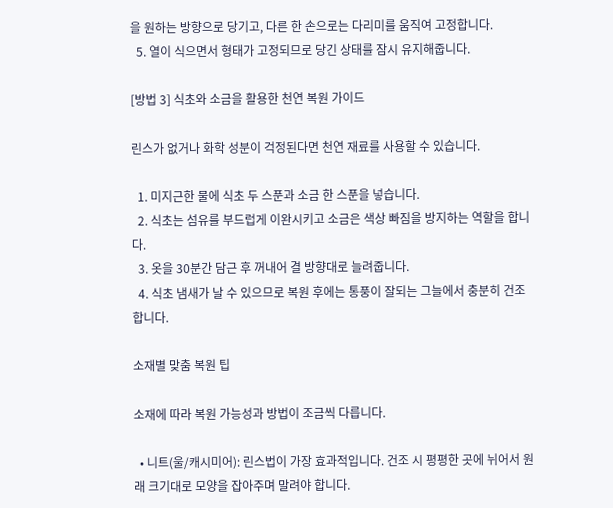을 원하는 방향으로 당기고, 다른 한 손으로는 다리미를 움직여 고정합니다.
  5. 열이 식으면서 형태가 고정되므로 당긴 상태를 잠시 유지해줍니다.

[방법 3] 식초와 소금을 활용한 천연 복원 가이드

린스가 없거나 화학 성분이 걱정된다면 천연 재료를 사용할 수 있습니다.

  1. 미지근한 물에 식초 두 스푼과 소금 한 스푼을 넣습니다.
  2. 식초는 섬유를 부드럽게 이완시키고 소금은 색상 빠짐을 방지하는 역할을 합니다.
  3. 옷을 30분간 담근 후 꺼내어 결 방향대로 늘려줍니다.
  4. 식초 냄새가 날 수 있으므로 복원 후에는 통풍이 잘되는 그늘에서 충분히 건조합니다.

소재별 맞춤 복원 팁

소재에 따라 복원 가능성과 방법이 조금씩 다릅니다.

  • 니트(울/캐시미어): 린스법이 가장 효과적입니다. 건조 시 평평한 곳에 뉘어서 원래 크기대로 모양을 잡아주며 말려야 합니다.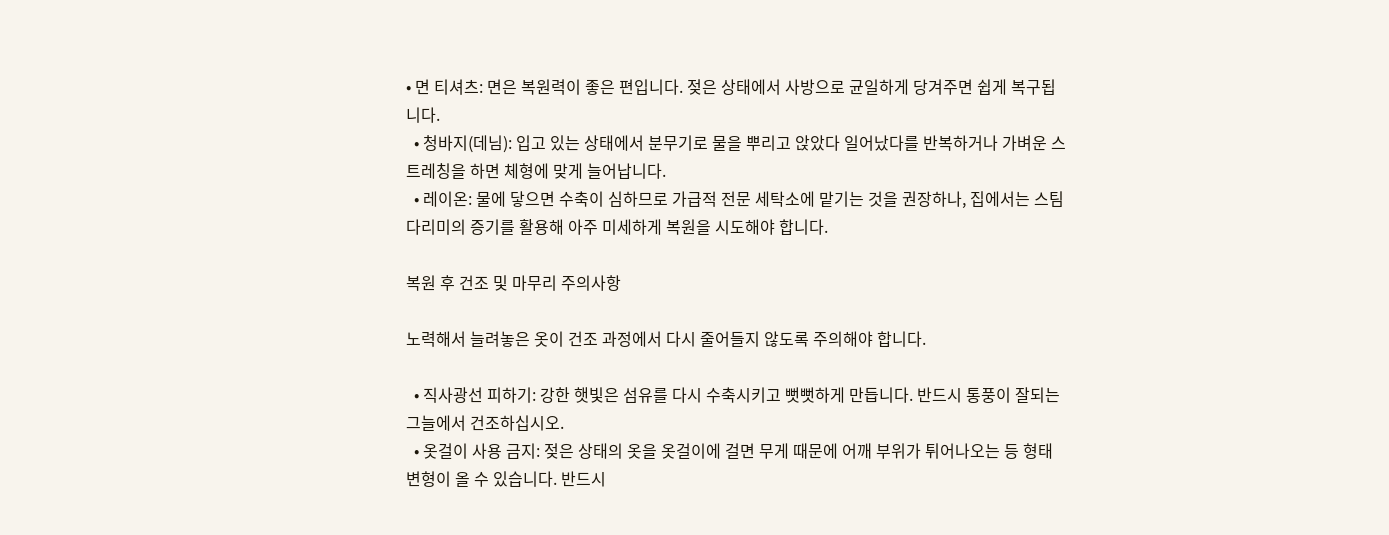• 면 티셔츠: 면은 복원력이 좋은 편입니다. 젖은 상태에서 사방으로 균일하게 당겨주면 쉽게 복구됩니다.
  • 청바지(데님): 입고 있는 상태에서 분무기로 물을 뿌리고 앉았다 일어났다를 반복하거나 가벼운 스트레칭을 하면 체형에 맞게 늘어납니다.
  • 레이온: 물에 닿으면 수축이 심하므로 가급적 전문 세탁소에 맡기는 것을 권장하나, 집에서는 스팀 다리미의 증기를 활용해 아주 미세하게 복원을 시도해야 합니다.

복원 후 건조 및 마무리 주의사항

노력해서 늘려놓은 옷이 건조 과정에서 다시 줄어들지 않도록 주의해야 합니다.

  • 직사광선 피하기: 강한 햇빛은 섬유를 다시 수축시키고 뻣뻣하게 만듭니다. 반드시 통풍이 잘되는 그늘에서 건조하십시오.
  • 옷걸이 사용 금지: 젖은 상태의 옷을 옷걸이에 걸면 무게 때문에 어깨 부위가 튀어나오는 등 형태 변형이 올 수 있습니다. 반드시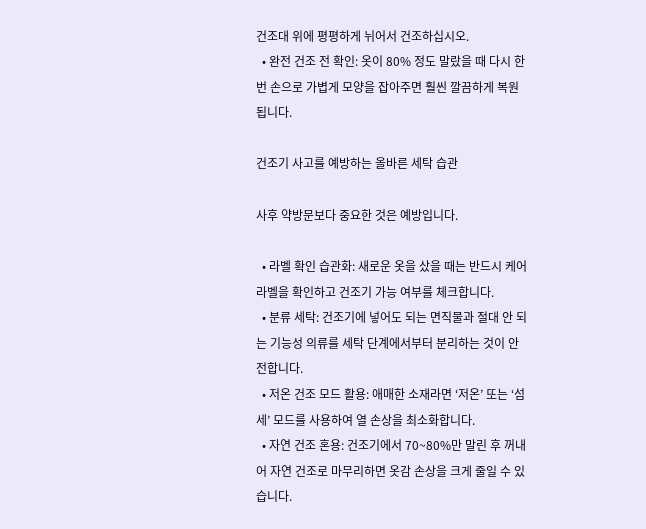건조대 위에 평평하게 뉘어서 건조하십시오.
  • 완전 건조 전 확인: 옷이 80% 정도 말랐을 때 다시 한번 손으로 가볍게 모양을 잡아주면 훨씬 깔끔하게 복원됩니다.

건조기 사고를 예방하는 올바른 세탁 습관

사후 약방문보다 중요한 것은 예방입니다.

  • 라벨 확인 습관화: 새로운 옷을 샀을 때는 반드시 케어 라벨을 확인하고 건조기 가능 여부를 체크합니다.
  • 분류 세탁: 건조기에 넣어도 되는 면직물과 절대 안 되는 기능성 의류를 세탁 단계에서부터 분리하는 것이 안전합니다.
  • 저온 건조 모드 활용: 애매한 소재라면 ‘저온’ 또는 ‘섬세’ 모드를 사용하여 열 손상을 최소화합니다.
  • 자연 건조 혼용: 건조기에서 70~80%만 말린 후 꺼내어 자연 건조로 마무리하면 옷감 손상을 크게 줄일 수 있습니다.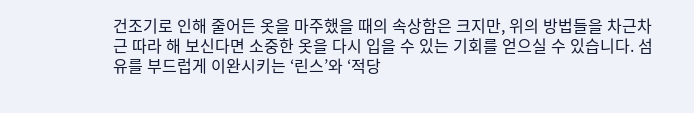건조기로 인해 줄어든 옷을 마주했을 때의 속상함은 크지만, 위의 방법들을 차근차근 따라 해 보신다면 소중한 옷을 다시 입을 수 있는 기회를 얻으실 수 있습니다. 섬유를 부드럽게 이완시키는 ‘린스’와 ‘적당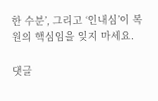한 수분’, 그리고 ‘인내심’이 복원의 핵심임을 잊지 마세요.

댓글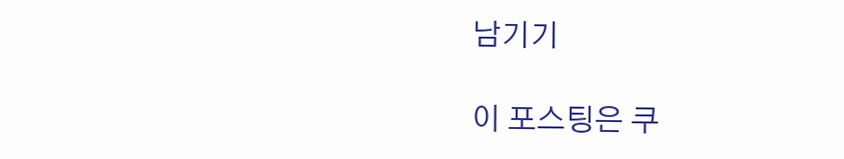남기기

이 포스팅은 쿠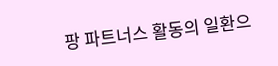팡 파트너스 활동의 일환으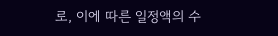로, 이에 따른 일정액의 수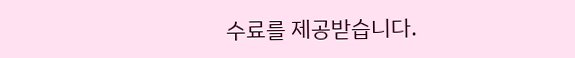수료를 제공받습니다.